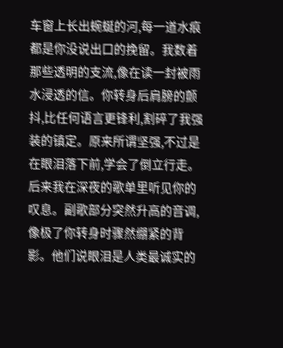车窗上长出蜿蜒的河,每一道水痕都是你没说出口的挽留。我数着那些透明的支流,像在读一封被雨水浸透的信。你转身后肩膀的颤抖,比任何语言更锋利,割碎了我强装的镇定。原来所谓坚强,不过是在眼泪落下前,学会了倒立行走。
后来我在深夜的歌单里听见你的叹息。副歌部分突然升高的音调,像极了你转身时骤然绷紧的背影。他们说眼泪是人类最诚实的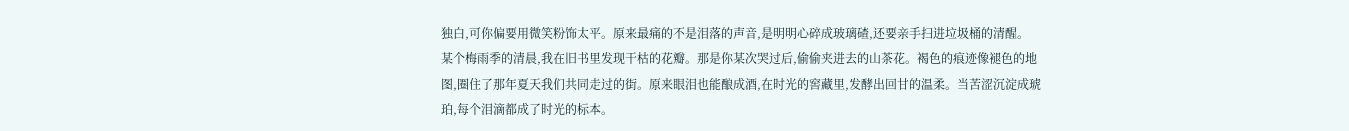独白,可你偏要用微笑粉饰太平。原来最痛的不是泪落的声音,是明明心碎成玻璃碴,还要亲手扫进垃圾桶的清醒。
某个梅雨季的清晨,我在旧书里发现干枯的花瓣。那是你某次哭过后,偷偷夹进去的山茶花。褐色的痕迹像褪色的地图,圈住了那年夏天我们共同走过的街。原来眼泪也能酿成酒,在时光的窖藏里,发酵出回甘的温柔。当苦涩沉淀成琥珀,每个泪滴都成了时光的标本。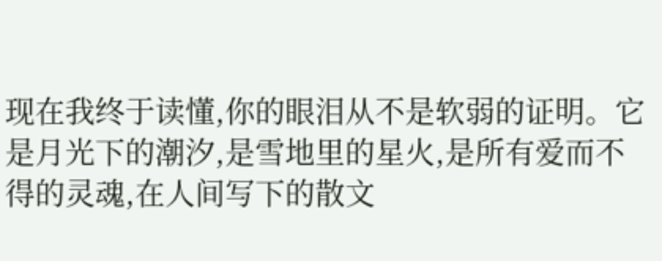现在我终于读懂,你的眼泪从不是软弱的证明。它是月光下的潮汐,是雪地里的星火,是所有爱而不得的灵魂,在人间写下的散文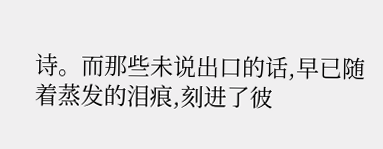诗。而那些未说出口的话,早已随着蒸发的泪痕,刻进了彼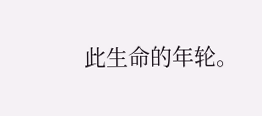此生命的年轮。